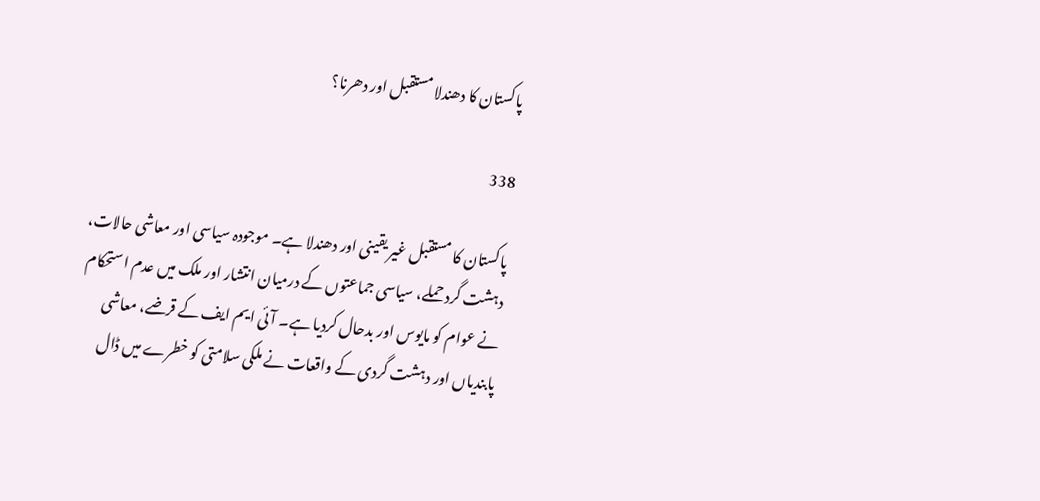پاکستان کا دھندلا مستقبل اور دھرنا؟

338

پاکستان کا مستقبل غیر یقینی اور دھندلا ہے۔ موجودہ سیاسی اور معاشی حالات، دہشت گرد حملے، سیاسی جماعتوں کے درمیان انتشار اور ملک میں عدم استحکام نے عوام کو مایوس اور بدحال کردیا ہے۔ آئی ایم ایف کے قرضے، معاشی پابندیاں اور دہشت گردی کے واقعات نے ملکی سلامتی کو خطرے میں ڈال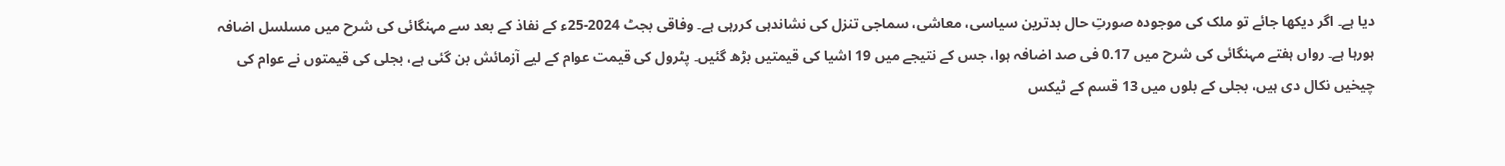دیا ہے۔ اگر دیکھا جائے تو ملک کی موجودہ صورتِ حال بدترین سیاسی، معاشی، سماجی تنزل کی نشاندہی کررہی ہے۔ وفاقی بجٹ 2024-25ء کے نفاذ کے بعد سے مہنگائی کی شرح میں مسلسل اضافہ ہورہا ہے۔ رواں ہفتے مہنگائی کی شرح میں 0.17 فی صد اضافہ ہوا، جس کے نتیجے میں 19 اشیا کی قیمتیں بڑھ گئیں۔ پٹرول کی قیمت عوام کے لیے آزمائش بن گئی ہے، بجلی کی قیمتوں نے عوام کی چیخیں نکال دی ہیں، بجلی کے بلوں میں 13 قسم کے ٹیکس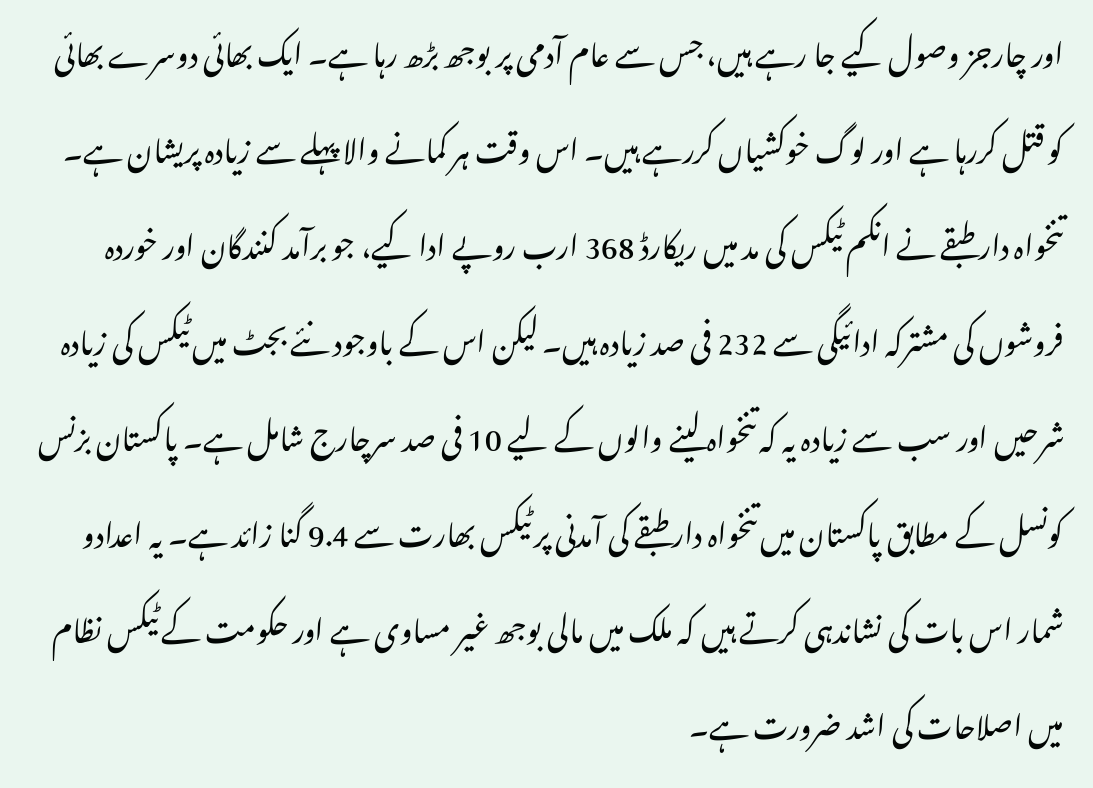اور چارجز وصول کیے جا رہے ہیں، جس سے عام آدمی پر بوجھ بڑھ رہا ہے۔ ایک بھائی دوسرے بھائی کو قتل کررہا ہے اور لوگ خوکشیاں کررہے ہیں۔ اس وقت ہر کمانے والا پہلے سے زیادہ پریشان ہے۔ تنخواہ دار طبقے نے انکم ٹیکس کی مد میں ریکارڈ 368 ارب روپے ادا کیے، جو برآمد کنندگان اور خوردہ فروشوں کی مشترکہ ادائیگی سے 232 فی صد زیادہ ہیں۔ لیکن اس کے باوجود نئے بجٹ میں ٹیکس کی زیادہ شرحیں اور سب سے زیادہ یہ کہ تنخواہ لینے والوں کے لیے 10 فی صد سرچارج شامل ہے۔ پاکستان بزنس کونسل کے مطابق پاکستان میں تنخواہ دار طبقے کی آمدنی پر ٹیکس بھارت سے 9.4 گنا زائد ہے۔ یہ اعدادو شمار اس بات کی نشاندہی کرتے ہیں کہ ملک میں مالی بوجھ غیر مساوی ہے اور حکومت کے ٹیکس نظام میں اصلاحات کی اشد ضرورت ہے۔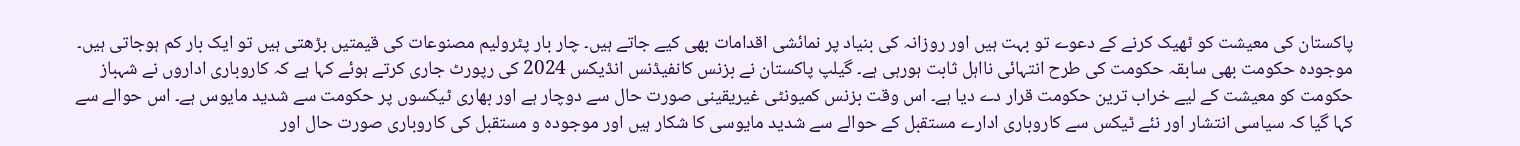پاکستان کی معیشت کو ٹھیک کرنے کے دعوے تو بہت ہیں اور روزانہ کی بنیاد پر نمائشی اقدامات بھی کیے جاتے ہیں۔ چار بار پٹرولیم مصنوعات کی قیمتیں بڑھتی ہیں تو ایک بار کم ہوجاتی ہیں۔ موجودہ حکومت بھی سابقہ حکومت کی طرح انتہائی نااہل ثابت ہورہی ہے۔ گیلپ پاکستان نے بزنس کانفیڈنس انڈیکس 2024 کی رپورٹ جاری کرتے ہوئے کہا ہے کہ کاروباری اداروں نے شہباز حکومت کو معیشت کے لیے خراب ترین حکومت قرار دے دیا ہے۔ اس وقت بزنس کمیونٹی غیریقینی صورت حال سے دوچار ہے اور بھاری ٹیکسوں پر حکومت سے شدید مایوس ہے۔ اس حوالے سے کہا گیا کہ سیاسی انتشار اور نئے ٹیکس سے کاروباری ادارے مستقبل کے حوالے سے شدید مایوسی کا شکار ہیں اور موجودہ و مستقبل کی کاروباری صورت حال اور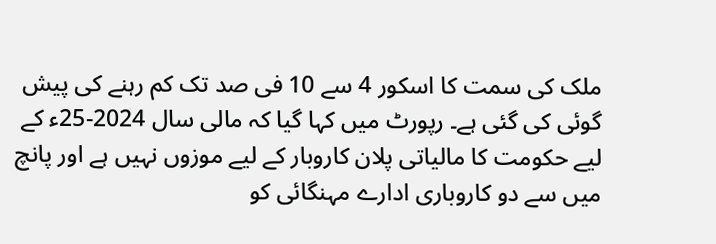ملک کی سمت کا اسکور 4 سے 10 فی صد تک کم رہنے کی پیش گوئی کی گئی ہے۔ رپورٹ میں کہا گیا کہ مالی سال 2024-25ء کے لیے حکومت کا مالیاتی پلان کاروبار کے لیے موزوں نہیں ہے اور پانچ میں سے دو کاروباری ادارے مہنگائی کو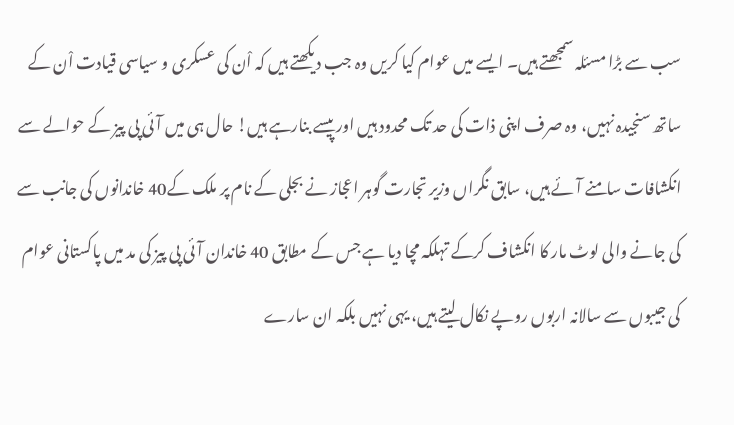سب سے بڑا مسئلہ سمجھتے ہیں۔ ایسے میں عوام کیا کریں وہ جب دیکھتے ہیں کہ اْن کی عسکری و سیاسی قیادت اْن کے ساتھ سنجیدہ نہیں، وہ صرف اپنی ذات کی حد تک محدود ہیں اور پیسے بنارہے ہیں! حال ہی میں آئی پی پیز کے حوالے سے انکشافات سامنے آئے ہیں، سابق نگراں وزیر تجارت گوہر اعجاز نے بجلی کے نام پر ملک کے40 خاندانوں کی جانب سے کی جانے والی لوٹ مار کا انکشاف کرکے تہلکہ مچا دیا ہے جس کے مطابق 40 خاندان آئی پی پیز کی مد میں پاکستانی عوام کی جیبوں سے سالانہ اربوں روپے نکال لیتے ہیں، یہی نہیں بلکہ ان سارے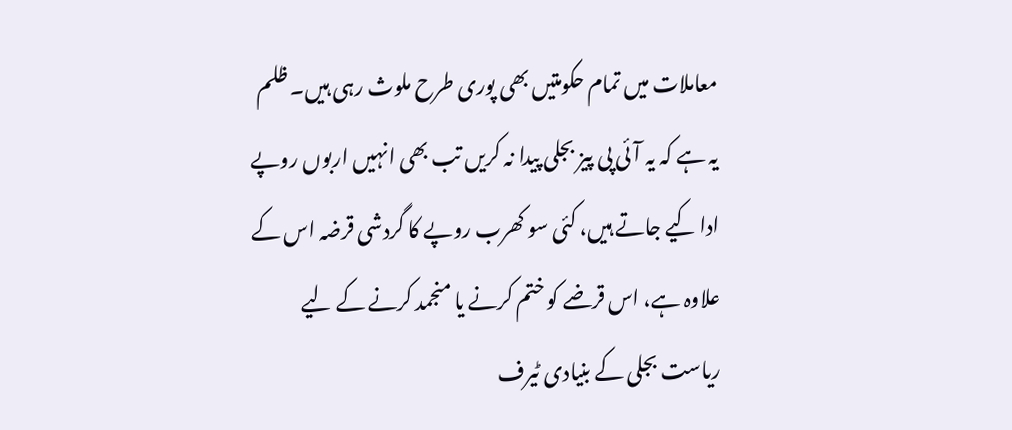معاملات میں تمام حکومتیں بھی پوری طرح ملوث رہی ہیں۔ ظلم یہ ہے کہ یہ آئی پی پیز بجلی پیدا نہ کریں تب بھی انہیں اربوں روپے ادا کیے جاتے ہیں، کئی سو کھرب روپے کا گردشی قرضہ اس کے علاوہ ہے، اس قرضے کو ختم کرنے یا منجمد کرنے کے لیے ریاست بجلی کے بنیادی ٹیرف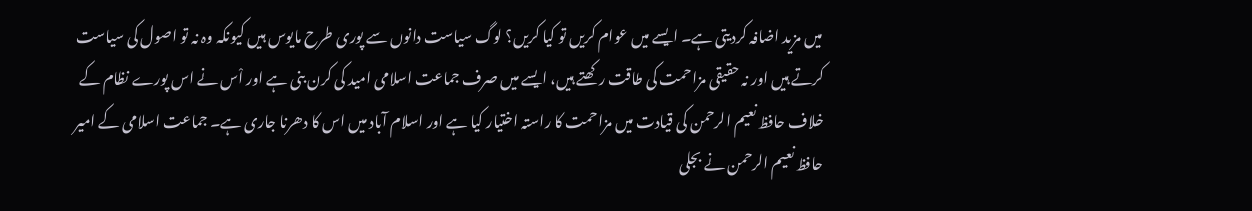میں مزید اضافہ کردیتی ہے۔ ایسے میں عوام کریں تو کیا کریں؟ لوگ سیاست دانوں سے پوری طرح مایوس ہیں کیونکہ وہ نہ تو اصول کی سیاست کرتے ہیں اور نہ حقیقی مزاحمت کی طاقت رکھتے ہیں، ایسے میں صرف جماعت اسلامی امید کی کرن بنی ہے اور اْس نے اس پورے نظام کے خلاف حافظ نعیم الرحمن کی قیادت میں مزاحمت کا راستہ اختیار کیا ہے اور اسلام آباد میں اس کا دھرنا جاری ہے۔ جماعت اسلامی کے امیر حافظ نعیم الرحمن نے بجلی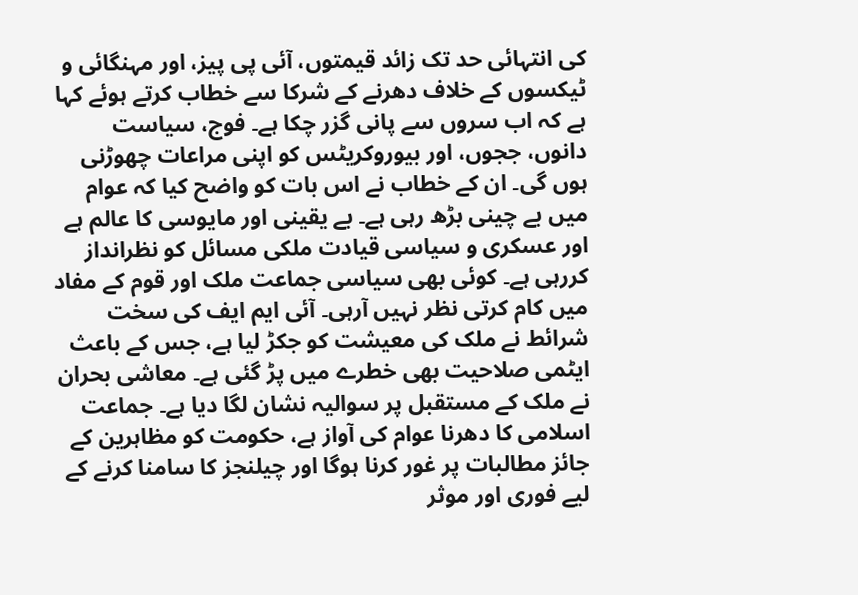کی انتہائی حد تک زائد قیمتوں، آئی پی پیز، اور مہنگائی و ٹیکسوں کے خلاف دھرنے کے شرکا سے خطاب کرتے ہوئے کہا ہے کہ اب سروں سے پانی گزر چکا ہے۔ فوج، سیاست دانوں، ججوں، اور بیوروکریٹس کو اپنی مراعات چھوڑنی ہوں گی۔ ان کے خطاب نے اس بات کو واضح کیا کہ عوام میں بے چینی بڑھ رہی ہے۔ بے یقینی اور مایوسی کا عالم ہے اور عسکری و سیاسی قیادت ملکی مسائل کو نظرانداز کررہی ہے۔ کوئی بھی سیاسی جماعت ملک اور قوم کے مفاد میں کام کرتی نظر نہیں آرہی۔ آئی ایم ایف کی سخت شرائط نے ملک کی معیشت کو جکڑ لیا ہے، جس کے باعث ایٹمی صلاحیت بھی خطرے میں پڑ گئی ہے۔ معاشی بحران نے ملک کے مستقبل پر سوالیہ نشان لگا دیا ہے۔ جماعت اسلامی کا دھرنا عوام کی آواز ہے، حکومت کو مظاہرین کے جائز مطالبات پر غور کرنا ہوگا اور چیلنجز کا سامنا کرنے کے لیے فوری اور موثر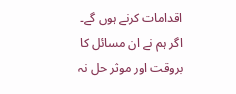اقدامات کرنے ہوں گے۔ اگر ہم نے ان مسائل کا بروقت اور موثر حل نہ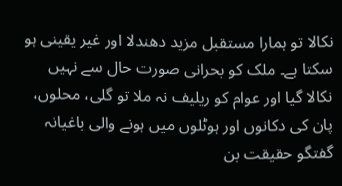نکالا تو ہمارا مستقبل مزید دھندلا اور غیر یقینی ہو سکتا ہے۔ ملک کو بحرانی صورت حال سے نہیں نکالا گیا اور عوام کو ریلیف نہ ملا تو گلی، محلوں، پان کی دکانوں اور ہوٹلوں میں ہونے والی باغیانہ گفتگو حقیقت بن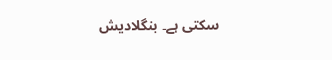سکتی ہے۔ بنگلادیش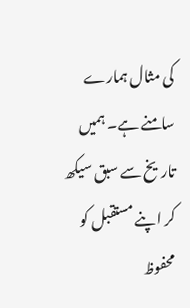کی مثال ہمارے سامنے ہے۔ ہمیں تاریخ سے سبق سیکھ کر اپنے مستقبل کو محفوظ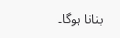بنانا ہوگا۔